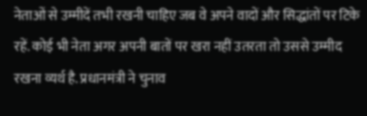नेताओं से उम्मीदें तभी रखनी चाहिए जब वे अपने वादों और सिद्धांतों पर टिके रहें. कोई भी नेता अगर अपनी बातों पर खरा नहीं उतरता तो उससे उम्मीद रखना व्यर्थ है. प्रधानमंत्री ने चुनाव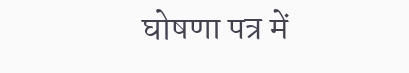घोषणा पत्र में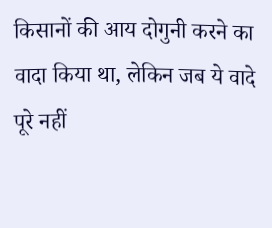किसानों की आय दोगुनी करने का वादा किया था, लेकिन जब ये वादे पूरे नहीं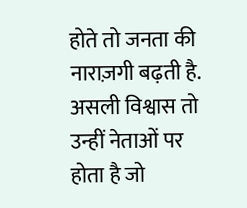होते तो जनता की नाराज़गी बढ़ती है. असली विश्वास तो उन्हीं नेताओं पर होता है जो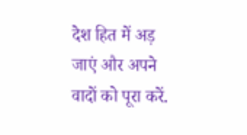देश हित में अड़ जाएं और अपने वादों को पूरा करें.